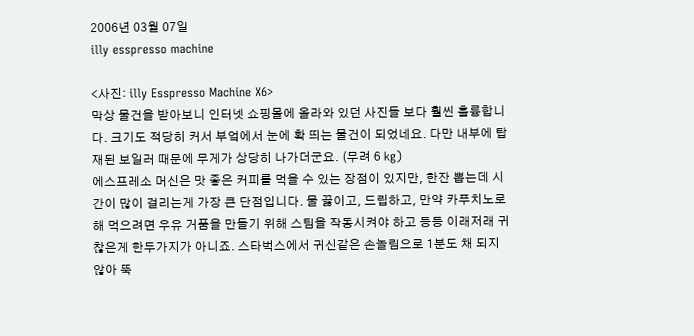2006년 03월 07일
illy esspresso machine

<사진: illy Esspresso Machine X6>
막상 물건을 받아보니 인터넷 쇼핑몰에 올라와 있던 사진들 보다 훨씬 훌륭합니다. 크기도 적당히 커서 부엌에서 눈에 확 띄는 물건이 되었네요. 다만 내부에 탑재된 보일러 때문에 무게가 상당히 나가더군요. (무려 6 kg)
에스프레소 머신은 맛 좋은 커피를 먹을 수 있는 장점이 있지만, 한잔 뽑는데 시간이 많이 걸리는게 가장 큰 단점입니다. 물 끓이고, 드립하고, 만약 카푸치노로 해 먹으려면 우유 거품을 만들기 위해 스팀을 작동시켜야 하고 등등 이래저래 귀찮은게 한두가지가 아니죠. 스타벅스에서 귀신같은 손놀림으로 1분도 채 되지않아 뚝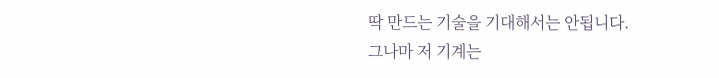딱 만드는 기술을 기대해서는 안됩니다.
그나마 저 기계는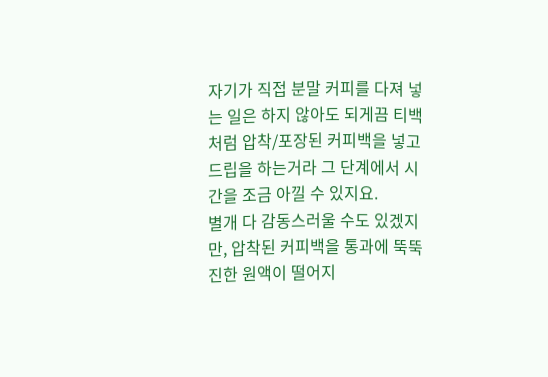자기가 직접 분말 커피를 다져 넣는 일은 하지 않아도 되게끔 티백처럼 압착/포장된 커피백을 넣고 드립을 하는거라 그 단계에서 시간을 조금 아낄 수 있지요.
별개 다 감동스러울 수도 있겠지만, 압착된 커피백을 통과에 뚝뚝 진한 원액이 떨어지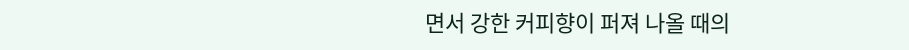면서 강한 커피향이 퍼져 나올 때의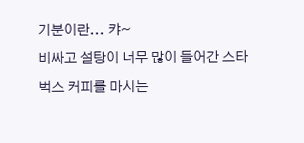기분이란... 캬~
비싸고 설탕이 너무 많이 들어간 스타벅스 커피를 마시는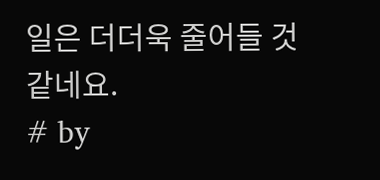일은 더더욱 줄어들 것 같네요.
# by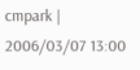cmpark | 2006/03/07 13:00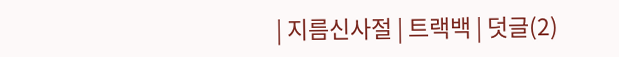| 지름신사절 | 트랙백 | 덧글(2)